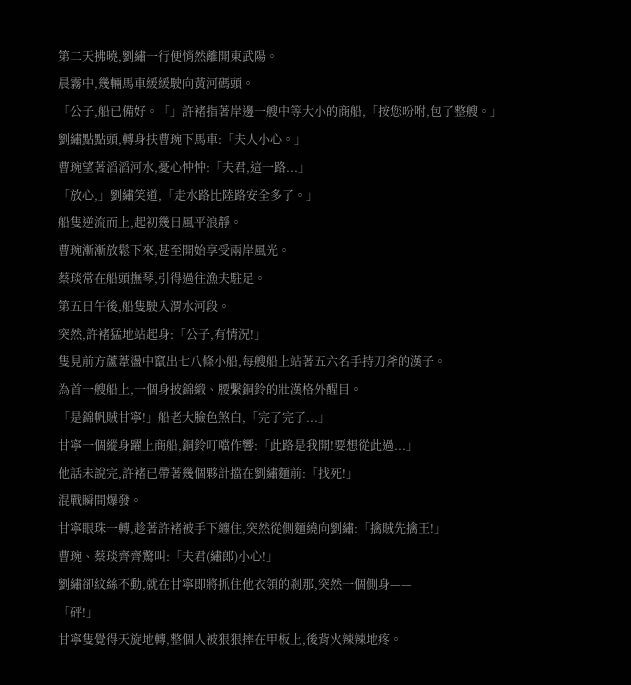第二天拂曉,劉繡一行便悄然離開東武陽。
晨霧中,幾輛馬車緩緩駛向黃河碼頭。
「公子,船已備好。「」許褚指著岸邊一艘中等大小的商船,「按您吩咐,包了整艘。」
劉繡點點頭,轉身扶曹琬下馬車:「夫人小心。」
曹琬望著滔滔河水,憂心忡忡:「夫君,這一路...」
「放心,」劉繡笑道,「走水路比陸路安全多了。」
船隻逆流而上,起初幾日風平浪靜。
曹琬漸漸放鬆下來,甚至開始享受兩岸風光。
蔡琰常在船頭撫琴,引得過往漁夫駐足。
第五日午後,船隻駛入渭水河段。
突然,許褚猛地站起身:「公子,有情況!」
隻見前方蘆葦盪中竄出七八條小船,每艘船上站著五六名手持刀斧的漢子。
為首一艘船上,一個身披錦緞、腰繫銅鈴的壯漢格外醒目。
「是錦帆賊甘寧!」船老大臉色煞白,「完了完了...」
甘寧一個縱身躍上商船,銅鈴叮噹作響:「此路是我開!要想從此過...」
他話未說完,許褚已帶著幾個夥計擋在劉繡麵前:「找死!」
混戰瞬間爆發。
甘寧眼珠一轉,趁著許褚被手下纏住,突然從側麵繞向劉繡:「擒賊先擒王!」
曹琬、蔡琰齊齊驚叫:「夫君(繡郎)小心!」
劉繡卻紋絲不動,就在甘寧即將抓住他衣領的剎那,突然一個側身——
「砰!」
甘寧隻覺得天旋地轉,整個人被狠狠摔在甲板上,後背火辣辣地疼。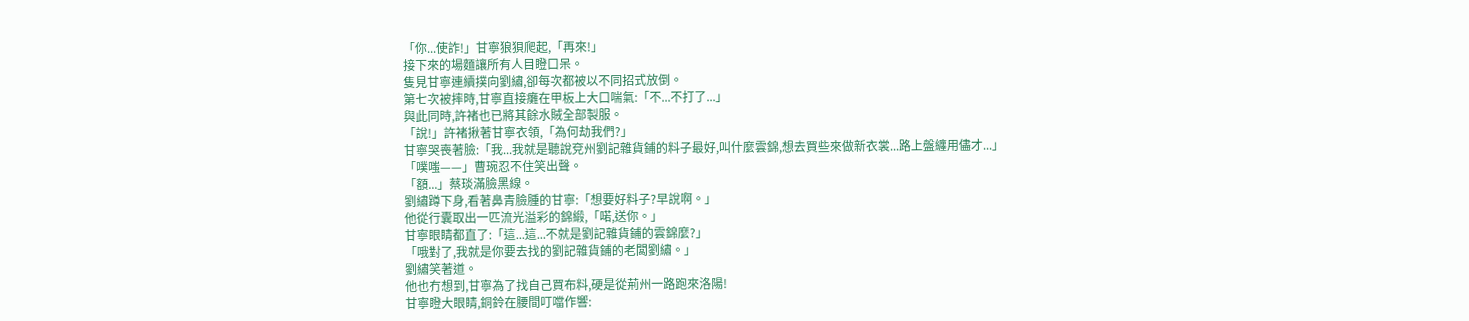「你...使詐!」甘寧狼狽爬起,「再來!」
接下來的場麵讓所有人目瞪口呆。
隻見甘寧連續撲向劉繡,卻每次都被以不同招式放倒。
第七次被摔時,甘寧直接癱在甲板上大口喘氣:「不...不打了...」
與此同時,許褚也已將其餘水賊全部製服。
「說!」許褚揪著甘寧衣領,「為何劫我們?」
甘寧哭喪著臉:「我...我就是聽說兗州劉記雜貨鋪的料子最好,叫什麼雲錦,想去買些來做新衣裳...路上盤纏用儘才...」
「噗嗤——」曹琬忍不住笑出聲。
「額...」蔡琰滿臉黑線。
劉繡蹲下身,看著鼻青臉腫的甘寧:「想要好料子?早說啊。」
他從行囊取出一匹流光溢彩的錦緞,「喏,送你。」
甘寧眼睛都直了:「這...這...不就是劉記雜貨鋪的雲錦麼?」
「哦對了,我就是你要去找的劉記雜貨鋪的老闆劉繡。」
劉繡笑著道。
他也冇想到,甘寧為了找自己買布料,硬是從荊州一路跑來洛陽!
甘寧瞪大眼睛,銅鈴在腰間叮噹作響: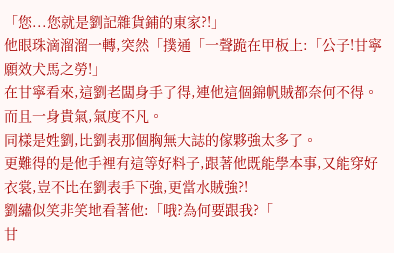「您...您就是劉記雜貨鋪的東家?!」
他眼珠滴溜溜一轉,突然「撲通「一聲跪在甲板上:「公子!甘寧願效犬馬之勞!」
在甘寧看來,這劉老闆身手了得,連他這個錦帆賊都奈何不得。
而且一身貴氣,氣度不凡。
同樣是姓劉,比劉表那個胸無大誌的傢夥強太多了。
更難得的是他手裡有這等好料子,跟著他既能學本事,又能穿好衣裳,豈不比在劉表手下強,更當水賊強?!
劉繡似笑非笑地看著他:「哦?為何要跟我?「
甘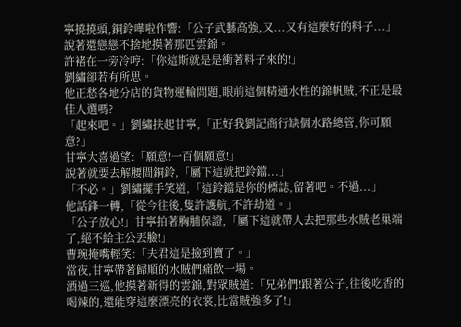寧撓撓頭,銅鈴嘩啦作響:「公子武藝高強,又...又有這麼好的料子...」
說著還戀戀不捨地摸著那匹雲錦。
許褚在一旁冷哼:「你這斯就是是衝著料子來的!」
劉繡卻若有所思。
他正愁各地分店的貨物運輸問題,眼前這個精通水性的錦帆賊,不正是最佳人選嗎?
「起來吧。」劉繡扶起甘寧,「正好我劉記商行缺個水路總管,你可願意?」
甘寧大喜過望:「願意!一百個願意!」
說著就要去解腰間銅鈴,「屬下這就把鈴鐺...」
「不必。」劉繡擺手笑道,「這鈴鐺是你的標誌,留著吧。不過...」
他話鋒一轉,「從今往後,隻許護航,不許劫道。」
「公子放心!」甘寧拍著胸脯保證,「屬下這就帶人去把那些水賊老巢端了,絕不給主公丟臉!」
曹琬掩嘴輕笑:「夫君這是撿到寶了。」
當夜,甘寧帶著歸順的水賊們痛飲一場。
酒過三巡,他摸著新得的雲錦,對眾賊道:「兄弟們!跟著公子,往後吃香的喝辣的,還能穿這麼漂亮的衣裳,比當賊強多了!」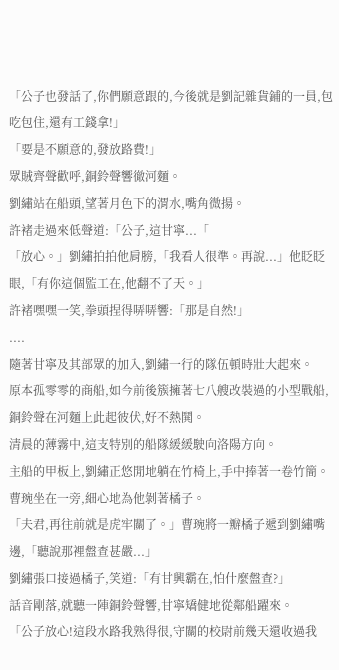「公子也發話了,你們願意跟的,今後就是劉記雜貨鋪的一員,包吃包住,還有工錢拿!」
「要是不願意的,發放路費!」
眾賊齊聲歡呼,銅鈴聲響徹河麵。
劉繡站在船頭,望著月色下的渭水,嘴角微揚。
許褚走過來低聲道:「公子,這甘寧...「
「放心。」劉繡拍拍他肩膀,「我看人很準。再說...」他眨眨眼,「有你這個監工在,他翻不了天。」
許褚嘿嘿一笑,拳頭捏得哢哢響:「那是自然!」
....
隨著甘寧及其部眾的加入,劉繡一行的隊伍頓時壯大起來。
原本孤零零的商船,如今前後簇擁著七八艘改裝過的小型戰船,銅鈴聲在河麵上此起彼伏,好不熱鬨。
清晨的薄霧中,這支特別的船隊緩緩駛向洛陽方向。
主船的甲板上,劉繡正悠閒地躺在竹椅上,手中捧著一卷竹簡。
曹琬坐在一旁,細心地為他剝著橘子。
「夫君,再往前就是虎牢關了。」曹琬將一瓣橘子遞到劉繡嘴邊,「聽說那裡盤查甚嚴...」
劉繡張口接過橘子,笑道:「有甘興霸在,怕什麼盤查?」
話音剛落,就聽一陣銅鈴聲響,甘寧矯健地從鄰船躍來。
「公子放心!這段水路我熟得很,守關的校尉前幾天還收過我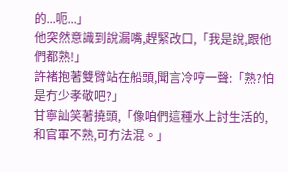的...呃...」
他突然意識到說漏嘴,趕緊改口,「我是說,跟他們都熟!」
許褚抱著雙臂站在船頭,聞言冷哼一聲:「熟?怕是冇少孝敬吧?」
甘寧訕笑著撓頭,「像咱們這種水上討生活的,和官軍不熟,可冇法混。」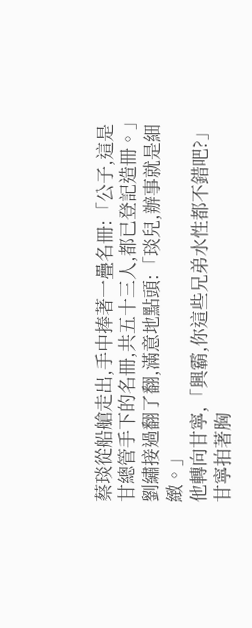蔡琰從船艙走出,手中捧著一疊名冊:「公子,這是甘總管手下的名冊,共五十三人,都已登記造冊。」
劉繡接過翻了翻,滿意地點頭:「琰兒,辦事就是細緻。」
他轉向甘寧,「興霸,你這些兄弟水性都不錯吧?」
甘寧拍著胸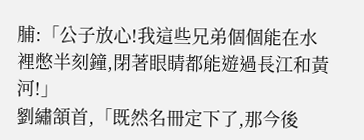脯:「公子放心!我這些兄弟個個能在水裡憋半刻鐘,閉著眼睛都能遊過長江和黃河!」
劉繡頷首,「既然名冊定下了,那今後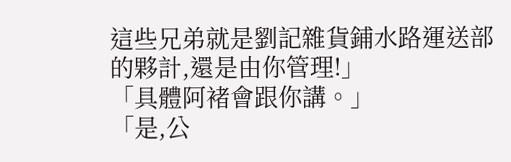這些兄弟就是劉記雜貨鋪水路運送部的夥計,還是由你管理!」
「具體阿褚會跟你講。」
「是,公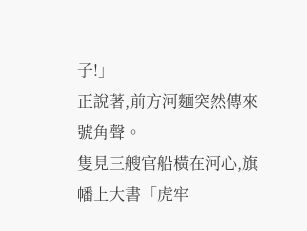子!」
正說著,前方河麵突然傳來號角聲。
隻見三艘官船橫在河心,旗幡上大書「虎牢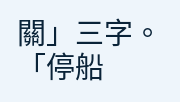關」三字。
「停船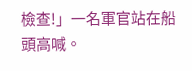檢查!」一名軍官站在船頭高喊。